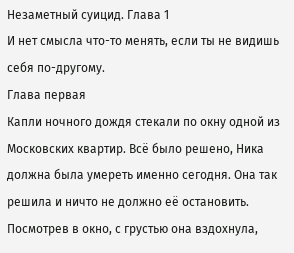Незаметный суицид. Глава 1
И нет смысла что-то менять, если ты не видишь себя по-другому.
Глава первая
Капли ночного дождя стекали по окну одной из Московских квартир. Всё было решено, Ника должна была умереть именно сегодня. Она так решила и ничто не должно её остановить. Посмотрев в окно, с грустью она вздохнула,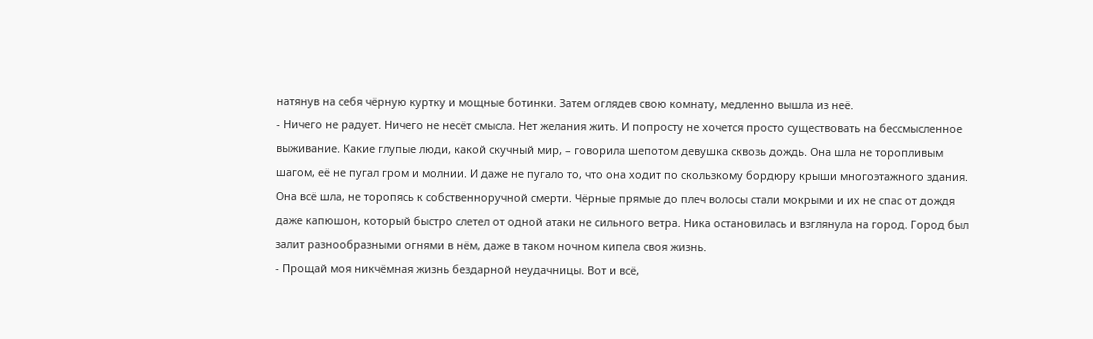натянув на себя чёрную куртку и мощные ботинки. Затем оглядев свою комнату, медленно вышла из неё.
- Ничего не радует. Ничего не несёт смысла. Нет желания жить. И попросту не хочется просто существовать на бессмысленное выживание. Какие глупые люди, какой скучный мир, – говорила шепотом девушка сквозь дождь. Она шла не торопливым шагом, её не пугал гром и молнии. И даже не пугало то, что она ходит по скользкому бордюру крыши многоэтажного здания.
Она всё шла, не торопясь к собственноручной смерти. Чёрные прямые до плеч волосы стали мокрыми и их не спас от дождя даже капюшон, который быстро слетел от одной атаки не сильного ветра. Ника остановилась и взглянула на город. Город был залит разнообразными огнями в нём, даже в таком ночном кипела своя жизнь.
- Прощай моя никчёмная жизнь бездарной неудачницы. Вот и всё,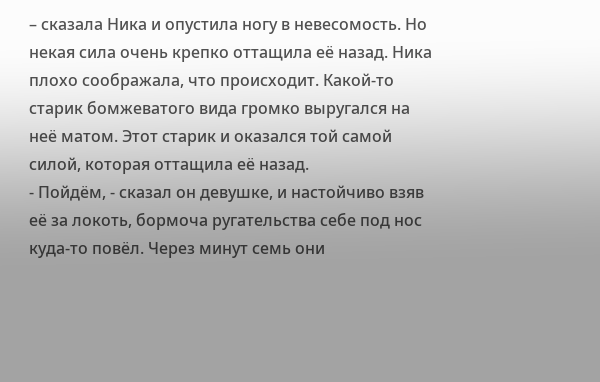– сказала Ника и опустила ногу в невесомость. Но некая сила очень крепко оттащила её назад. Ника плохо соображала, что происходит. Какой-то старик бомжеватого вида громко выругался на неё матом. Этот старик и оказался той самой силой, которая оттащила её назад.
- Пойдём, - сказал он девушке, и настойчиво взяв её за локоть, бормоча ругательства себе под нос куда-то повёл. Через минут семь они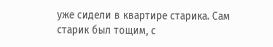уже сидели в квартире старика. Сам старик был тощим, с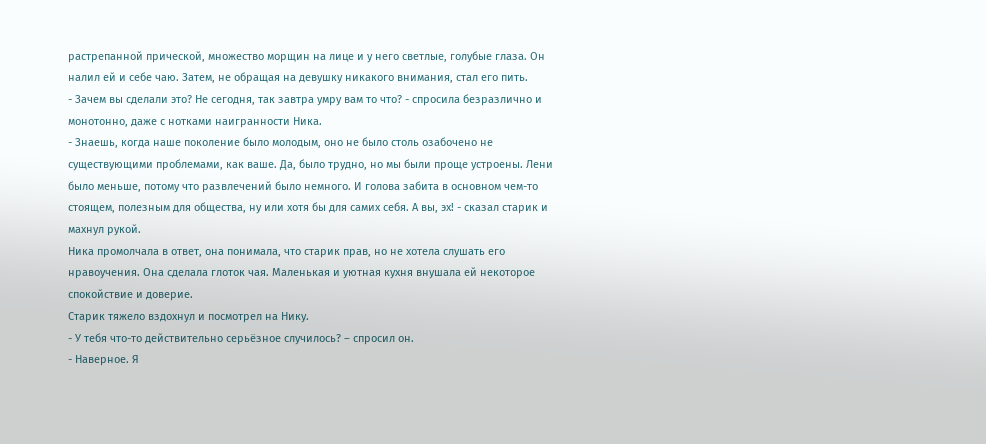растрепанной прической, множество морщин на лице и у него светлые, голубые глаза. Он налил ей и себе чаю. Затем, не обращая на девушку никакого внимания, стал его пить.
- Зачем вы сделали это? Не сегодня, так завтра умру вам то что? - спросила безразлично и монотонно, даже с нотками наигранности Ника.
- Знаешь, когда наше поколение было молодым, оно не было столь озабочено не существующими проблемами, как ваше. Да, было трудно, но мы были проще устроены. Лени было меньше, потому что развлечений было немного. И голова забита в основном чем-то стоящем, полезным для общества, ну или хотя бы для самих себя. А вы, эх! - сказал старик и махнул рукой.
Ника промолчала в ответ, она понимала, что старик прав, но не хотела слушать его нравоучения. Она сделала глоток чая. Маленькая и уютная кухня внушала ей некоторое спокойствие и доверие.
Старик тяжело вздохнул и посмотрел на Нику.
- У тебя что-то действительно серьёзное случилось? – спросил он.
- Наверное. Я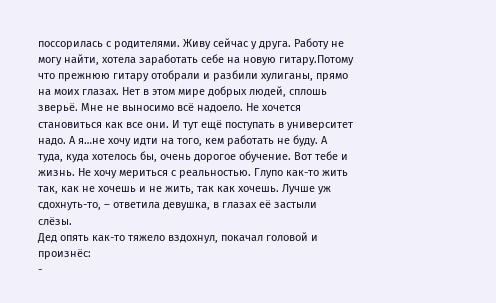поссорилась с родителями. Живу сейчас у друга. Работу не могу найти, хотела заработать себе на новую гитару.Потому что прежнюю гитару отобрали и разбили хулиганы, прямо на моих глазах. Нет в этом мире добрых людей, сплошь зверьё. Мне не выносимо всё надоело. Не хочется становиться как все они. И тут ещё поступать в университет надо. А я…не хочу идти на того, кем работать не буду. А туда, куда хотелось бы, очень дорогое обучение. Вот тебе и жизнь. Не хочу мериться с реальностью. Глупо как-то жить так, как не хочешь и не жить, так как хочешь. Лучше уж сдохнуть-то, – ответила девушка, в глазах её застыли слёзы.
Дед опять как-то тяжело вздохнул, покачал головой и произнёс:
-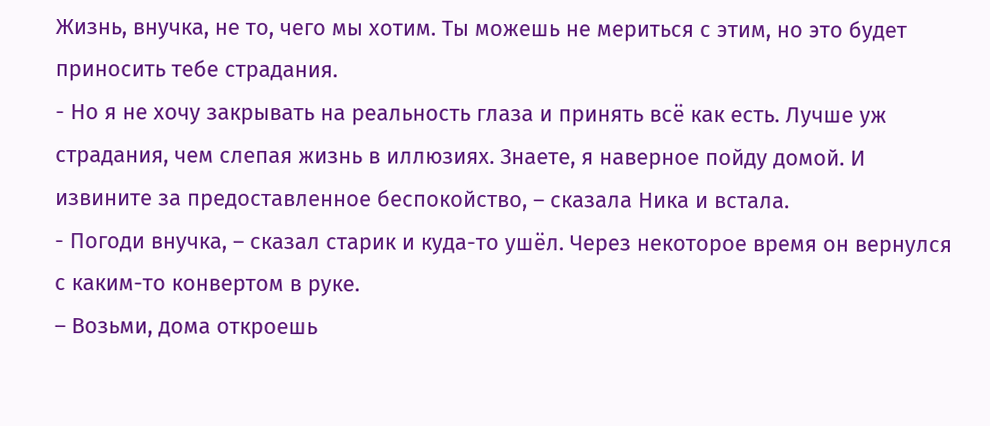Жизнь, внучка, не то, чего мы хотим. Ты можешь не мериться с этим, но это будет приносить тебе страдания.
- Но я не хочу закрывать на реальность глаза и принять всё как есть. Лучше уж страдания, чем слепая жизнь в иллюзиях. Знаете, я наверное пойду домой. И извините за предоставленное беспокойство, – сказала Ника и встала.
- Погоди внучка, – сказал старик и куда-то ушёл. Через некоторое время он вернулся с каким-то конвертом в руке.
– Возьми, дома откроешь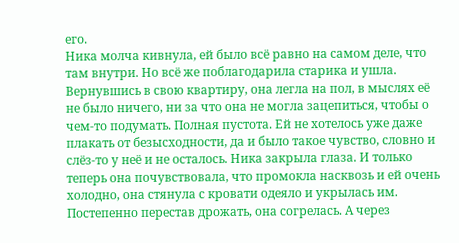его.
Ника молча кивнула, ей было всё равно на самом деле, что там внутри. Но всё же поблагодарила старика и ушла. Вернувшись в свою квартиру, она легла на пол, в мыслях её не было ничего, ни за что она не могла зацепиться, чтобы о чем-то подумать. Полная пустота. Ей не хотелось уже даже плакать от безысходности, да и было такое чувство, словно и слёз-то у неё и не осталось. Ника закрыла глаза. И только теперь она почувствовала, что промокла насквозь и ей очень холодно, она стянула с кровати одеяло и укрылась им. Постепенно перестав дрожать, она согрелась. А через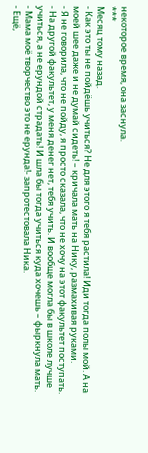некоторое время, она заснула.
***
Месяц тому назад.
- Как это ты не пойдёшь учиться? Не для этого я тебя растила! Иди тогда полы мой. А на моей шее даже и не думай сидеть! – кричала мать на Нику, размахивая руками.
- Я не говорила, что не пойду, я просто сказала, что не хочу на этот факультет поступать.
- На другой факультет, у меня денег нет, тебя учить. И вообще могла бы в школе лучше учиться, а не ерундой страдать! И шла бы тогда учиться куда хочешь – фыркнула мать.
- Мама моё творчество это не ерунда!- запротестовала Ника.
- Ещё,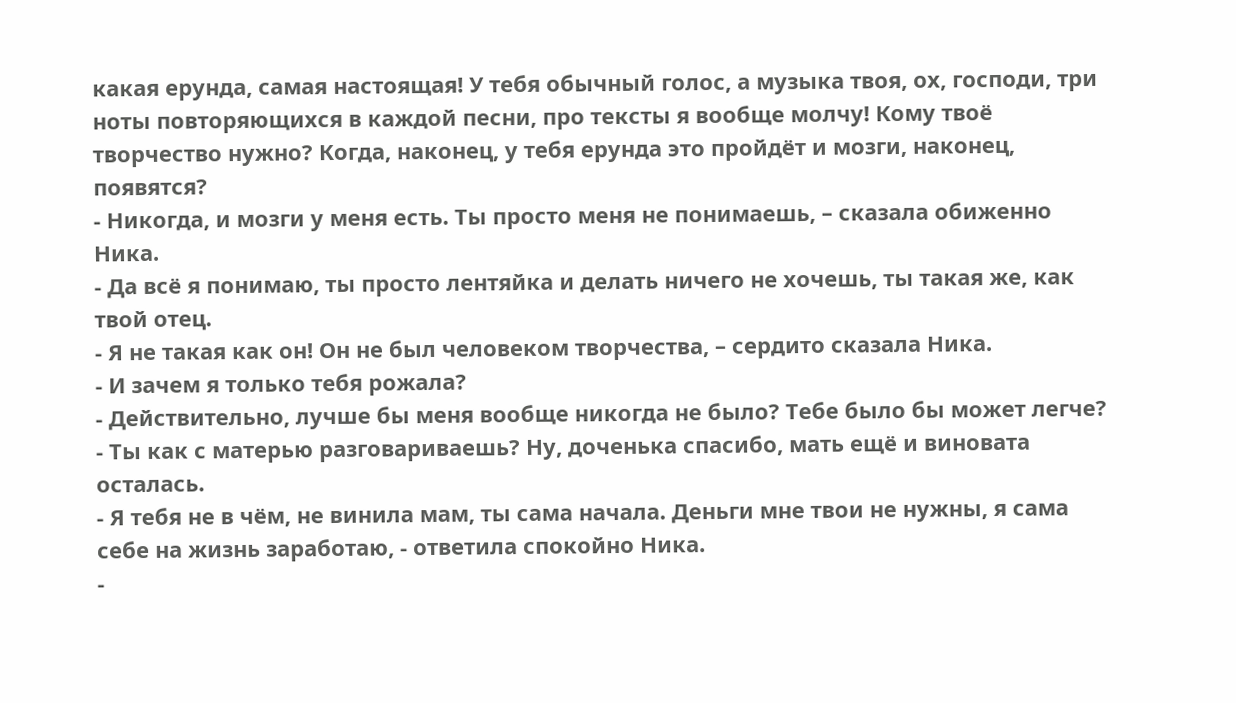какая ерунда, самая настоящая! У тебя обычный голос, а музыка твоя, ох, господи, три ноты повторяющихся в каждой песни, про тексты я вообще молчу! Кому твоё творчество нужно? Когда, наконец, у тебя ерунда это пройдёт и мозги, наконец, появятся?
- Никогда, и мозги у меня есть. Ты просто меня не понимаешь, – сказала обиженно Ника.
- Да всё я понимаю, ты просто лентяйка и делать ничего не хочешь, ты такая же, как твой отец.
- Я не такая как он! Он не был человеком творчества, – сердито сказала Ника.
- И зачем я только тебя рожала?
- Действительно, лучше бы меня вообще никогда не было? Тебе было бы может легче?
- Ты как с матерью разговариваешь? Ну, доченька спасибо, мать ещё и виновата осталась.
- Я тебя не в чём, не винила мам, ты сама начала. Деньги мне твои не нужны, я сама себе на жизнь заработаю, - ответила спокойно Ника.
-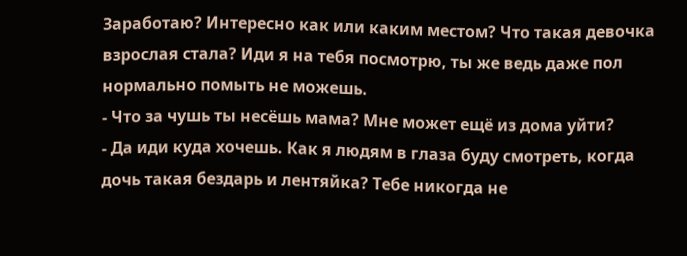Заработаю? Интересно как или каким местом? Что такая девочка взрослая стала? Иди я на тебя посмотрю, ты же ведь даже пол нормально помыть не можешь.
- Что за чушь ты несёшь мама? Мне может ещё из дома уйти?
- Да иди куда хочешь. Как я людям в глаза буду смотреть, когда дочь такая бездарь и лентяйка? Тебе никогда не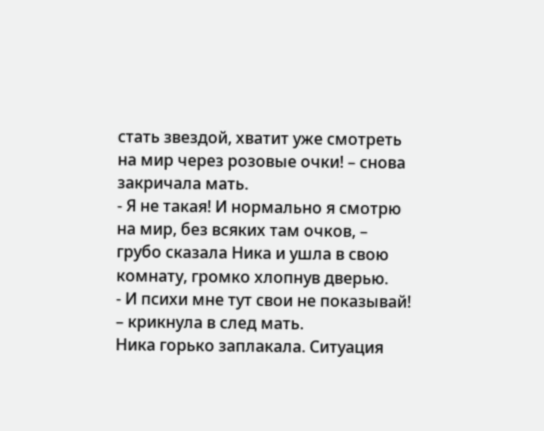стать звездой, хватит уже смотреть на мир через розовые очки! – снова закричала мать.
- Я не такая! И нормально я смотрю на мир, без всяких там очков, – грубо сказала Ника и ушла в свою комнату, громко хлопнув дверью.
- И психи мне тут свои не показывай! – крикнула в след мать.
Ника горько заплакала. Ситуация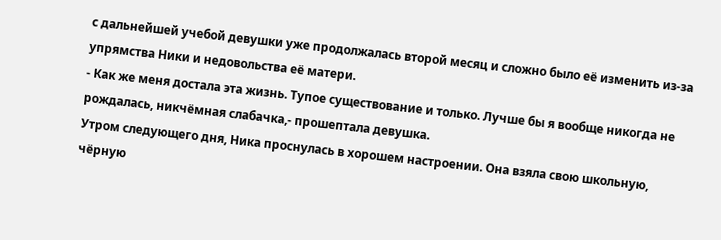с дальнейшей учебой девушки уже продолжалась второй месяц и сложно было её изменить из-за упрямства Ники и недовольства её матери.
- Как же меня достала эта жизнь. Тупое существование и только. Лучше бы я вообще никогда не рождалась, никчёмная слабачка,- прошептала девушка.
Утром следующего дня, Ника проснулась в хорошем настроении. Она взяла свою школьную, чёрную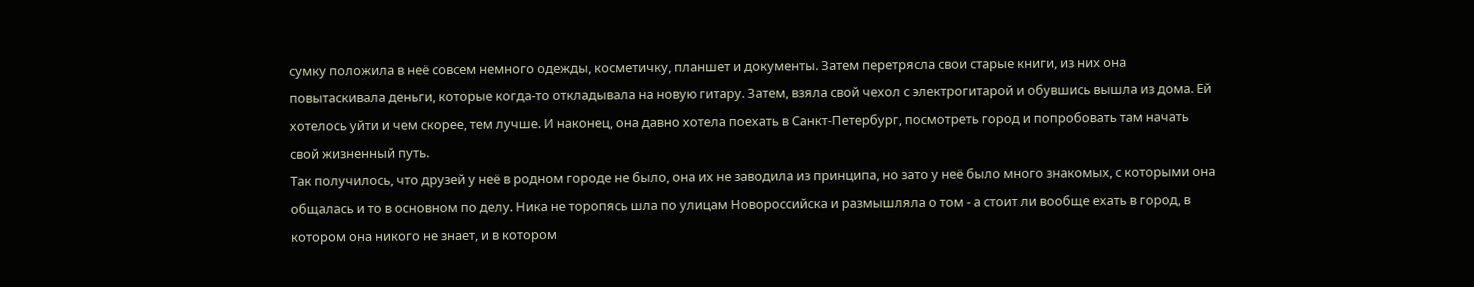сумку положила в неё совсем немного одежды, косметичку, планшет и документы. Затем перетрясла свои старые книги, из них она повытаскивала деньги, которые когда-то откладывала на новую гитару. Затем, взяла свой чехол с электрогитарой и обувшись вышла из дома. Ей хотелось уйти и чем скорее, тем лучше. И наконец, она давно хотела поехать в Санкт-Петербург, посмотреть город и попробовать там начать свой жизненный путь.
Так получилось, что друзей у неё в родном городе не было, она их не заводила из принципа, но зато у неё было много знакомых, с которыми она общалась и то в основном по делу. Ника не торопясь шла по улицам Новороссийска и размышляла о том - а стоит ли вообще ехать в город, в котором она никого не знает, и в котором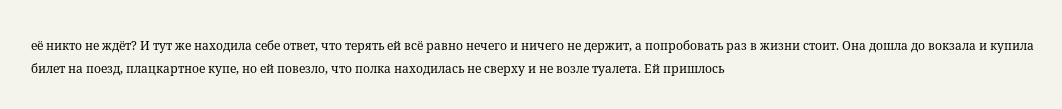её никто не ждёт? И тут же находила себе ответ, что терять ей всё равно нечего и ничего не держит, а попробовать раз в жизни стоит. Она дошла до вокзала и купила билет на поезд, плацкартное купе, но ей повезло, что полка находилась не сверху и не возле туалета. Ей пришлось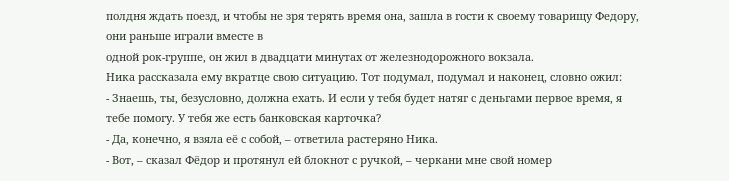полдня ждать поезд, и чтобы не зря терять время она, зашла в гости к своему товарищу Федору, они раньше играли вместе в
одной рок-группе, он жил в двадцати минутах от железнодорожного вокзала.
Ника рассказала ему вкратце свою ситуацию. Тот подумал, подумал и наконец, словно ожил:
- Знаешь, ты, безусловно, должна ехать. И если у тебя будет натяг с деньгами первое время, я тебе помогу. У тебя же есть банковская карточка?
- Да, конечно, я взяла её с собой, – ответила растеряно Ника.
- Вот, – сказал Фёдор и протянул ей блокнот с ручкой, – черкани мне свой номер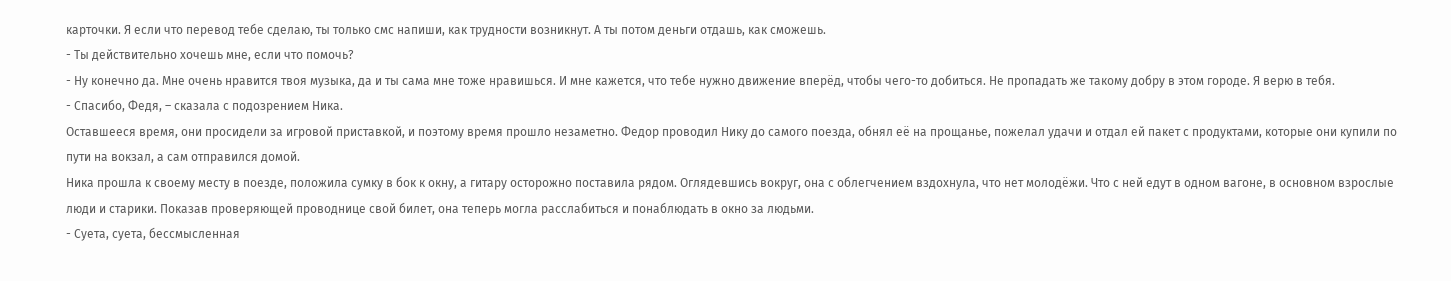карточки. Я если что перевод тебе сделаю, ты только смс напиши, как трудности возникнут. А ты потом деньги отдашь, как сможешь.
- Ты действительно хочешь мне, если что помочь?
- Ну конечно да. Мне очень нравится твоя музыка, да и ты сама мне тоже нравишься. И мне кажется, что тебе нужно движение вперёд, чтобы чего-то добиться. Не пропадать же такому добру в этом городе. Я верю в тебя.
- Спасибо, Федя, – сказала с подозрением Ника.
Оставшееся время, они просидели за игровой приставкой, и поэтому время прошло незаметно. Федор проводил Нику до самого поезда, обнял её на прощанье, пожелал удачи и отдал ей пакет с продуктами, которые они купили по пути на вокзал, а сам отправился домой.
Ника прошла к своему месту в поезде, положила сумку в бок к окну, а гитару осторожно поставила рядом. Оглядевшись вокруг, она с облегчением вздохнула, что нет молодёжи. Что с ней едут в одном вагоне, в основном взрослые люди и старики. Показав проверяющей проводнице свой билет, она теперь могла расслабиться и понаблюдать в окно за людьми.
- Суета, суета, бессмысленная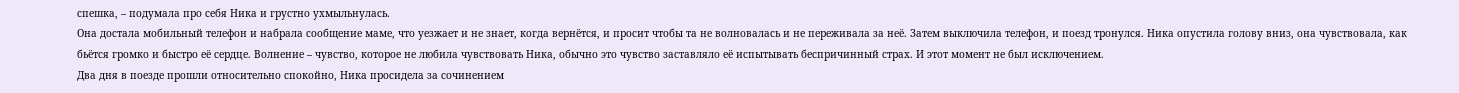спешка, – подумала про себя Ника и грустно ухмыльнулась.
Она достала мобильный телефон и набрала сообщение маме, что уезжает и не знает, когда вернётся, и просит чтобы та не волновалась и не переживала за неё. Затем выключила телефон, и поезд тронулся. Ника опустила голову вниз, она чувствовала, как бьётся громко и быстро её сердце. Волнение – чувство, которое не любила чувствовать Ника, обычно это чувство заставляло её испытывать беспричинный страх. И этот момент не был исключением.
Два дня в поезде прошли относительно спокойно, Ника просидела за сочинением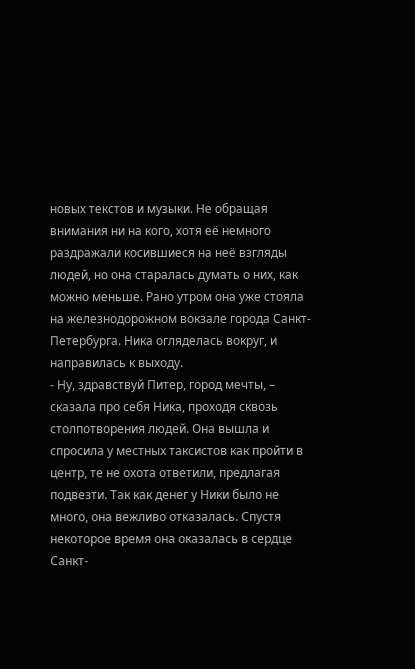новых текстов и музыки. Не обращая внимания ни на кого, хотя её немного раздражали косившиеся на неё взгляды людей, но она старалась думать о них, как можно меньше. Рано утром она уже стояла на железнодорожном вокзале города Санкт-Петербурга. Ника огляделась вокруг, и направилась к выходу.
- Ну, здравствуй Питер, город мечты, – сказала про себя Ника, проходя сквозь столпотворения людей. Она вышла и спросила у местных таксистов как пройти в центр, те не охота ответили, предлагая подвезти. Так как денег у Ники было не много, она вежливо отказалась. Спустя некоторое время она оказалась в сердце Санкт-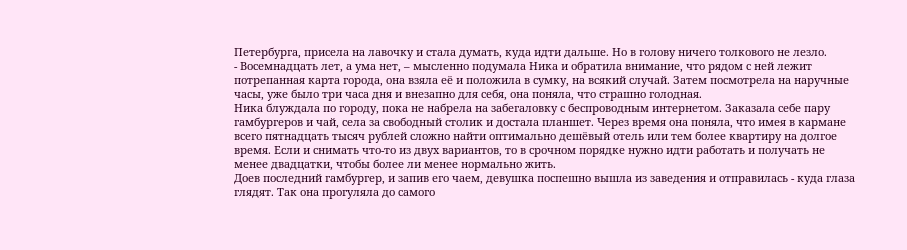Петербурга, присела на лавочку и стала думать, куда идти дальше. Но в голову ничего толкового не лезло.
- Восемнадцать лет, а ума нет, – мысленно подумала Ника и обратила внимание, что рядом с ней лежит потрепанная карта города, она взяла её и положила в сумку, на всякий случай. Затем посмотрела на наручные часы, уже было три часа дня и внезапно для себя, она поняла, что страшно голодная.
Ника блуждала по городу, пока не набрела на забегаловку с беспроводным интернетом. Заказала себе пару гамбургеров и чай, села за свободный столик и достала планшет. Через время она поняла, что имея в кармане всего пятнадцать тысяч рублей сложно найти оптимально дешёвый отель или тем более квартиру на долгое время. Если и снимать что-то из двух вариантов, то в срочном порядке нужно идти работать и получать не менее двадцатки, чтобы более ли менее нормально жить.
Доев последний гамбургер, и запив его чаем, девушка поспешно вышла из заведения и отправилась - куда глаза глядят. Так она прогуляла до самого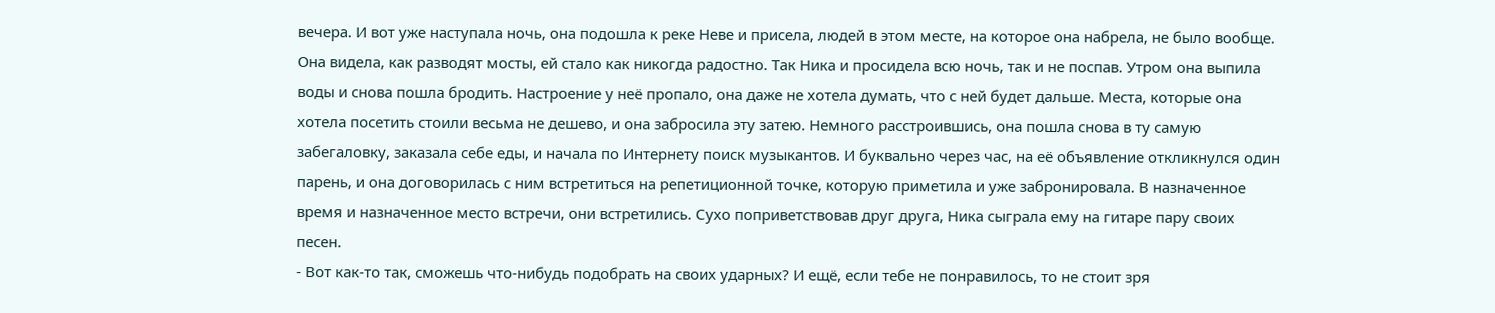вечера. И вот уже наступала ночь, она подошла к реке Неве и присела, людей в этом месте, на которое она набрела, не было вообще. Она видела, как разводят мосты, ей стало как никогда радостно. Так Ника и просидела всю ночь, так и не поспав. Утром она выпила воды и снова пошла бродить. Настроение у неё пропало, она даже не хотела думать, что с ней будет дальше. Места, которые она хотела посетить стоили весьма не дешево, и она забросила эту затею. Немного расстроившись, она пошла снова в ту самую забегаловку, заказала себе еды, и начала по Интернету поиск музыкантов. И буквально через час, на её объявление откликнулся один парень, и она договорилась с ним встретиться на репетиционной точке, которую приметила и уже забронировала. В назначенное время и назначенное место встречи, они встретились. Сухо поприветствовав друг друга, Ника сыграла ему на гитаре пару своих песен.
- Вот как-то так, сможешь что-нибудь подобрать на своих ударных? И ещё, если тебе не понравилось, то не стоит зря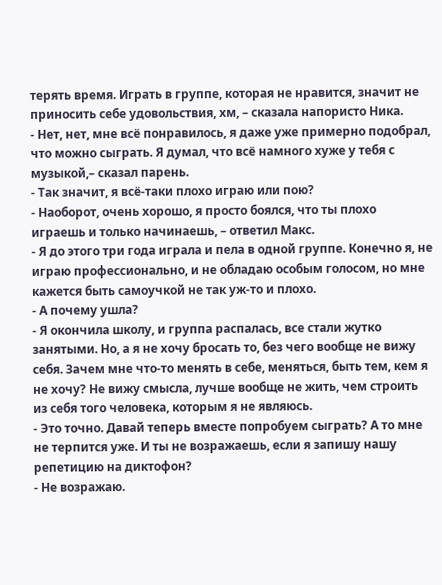терять время. Играть в группе, которая не нравится, значит не приносить себе удовольствия, хм, – сказала напористо Ника.
- Нет, нет, мне всё понравилось, я даже уже примерно подобрал, что можно сыграть. Я думал, что всё намного хуже у тебя с музыкой,– сказал парень.
- Так значит, я всё-таки плохо играю или пою?
- Наоборот, очень хорошо, я просто боялся, что ты плохо играешь и только начинаешь, – ответил Макс.
- Я до этого три года играла и пела в одной группе. Конечно я, не играю профессионально, и не обладаю особым голосом, но мне кажется быть самоучкой не так уж-то и плохо.
- А почему ушла?
- Я окончила школу, и группа распалась, все стали жутко занятыми. Но, а я не хочу бросать то, без чего вообще не вижу себя. Зачем мне что-то менять в себе, меняться, быть тем, кем я не хочу? Не вижу смысла, лучше вообще не жить, чем строить из себя того человека, которым я не являюсь.
- Это точно. Давай теперь вместе попробуем сыграть? А то мне не терпится уже. И ты не возражаешь, если я запишу нашу репетицию на диктофон?
- Не возражаю.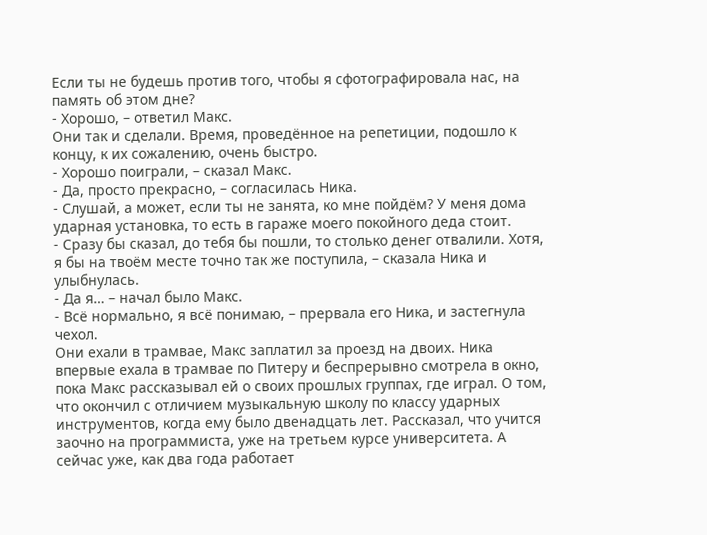Если ты не будешь против того, чтобы я сфотографировала нас, на память об этом дне?
- Хорошо, – ответил Макс.
Они так и сделали. Время, проведённое на репетиции, подошло к концу, к их сожалению, очень быстро.
- Хорошо поиграли, – сказал Макс.
- Да, просто прекрасно, – согласилась Ника.
- Слушай, а может, если ты не занята, ко мне пойдём? У меня дома ударная установка, то есть в гараже моего покойного деда стоит.
- Сразу бы сказал, до тебя бы пошли, то столько денег отвалили. Хотя, я бы на твоём месте точно так же поступила, – сказала Ника и улыбнулась.
- Да я… – начал было Макс.
- Всё нормально, я всё понимаю, – прервала его Ника, и застегнула чехол.
Они ехали в трамвае, Макс заплатил за проезд на двоих. Ника впервые ехала в трамвае по Питеру и беспрерывно смотрела в окно, пока Макс рассказывал ей о своих прошлых группах, где играл. О том, что окончил с отличием музыкальную школу по классу ударных инструментов, когда ему было двенадцать лет. Рассказал, что учится заочно на программиста, уже на третьем курсе университета. А сейчас уже, как два года работает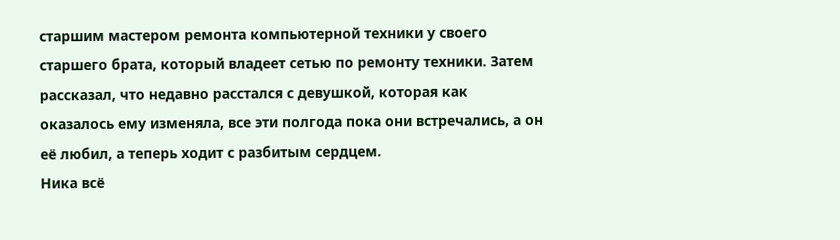старшим мастером ремонта компьютерной техники у своего старшего брата, который владеет сетью по ремонту техники. Затем рассказал, что недавно расстался с девушкой, которая как оказалось ему изменяла, все эти полгода пока они встречались, а он её любил, а теперь ходит с разбитым сердцем.
Ника всё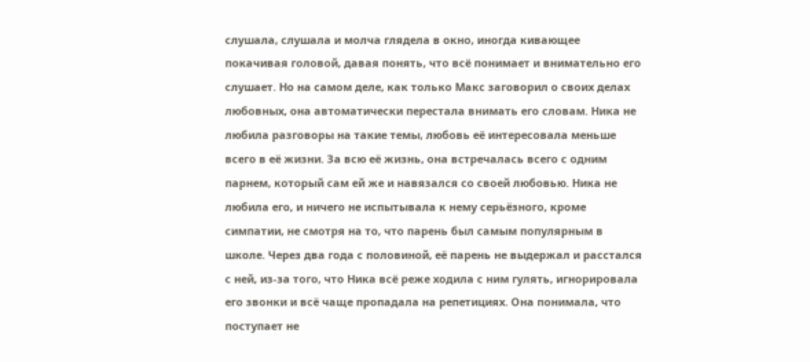слушала, слушала и молча глядела в окно, иногда кивающее покачивая головой, давая понять, что всё понимает и внимательно его слушает. Но на самом деле, как только Макс заговорил о своих делах любовных, она автоматически перестала внимать его словам. Ника не любила разговоры на такие темы, любовь её интересовала меньше всего в её жизни. За всю её жизнь, она встречалась всего с одним парнем, который сам ей же и навязался со своей любовью. Ника не любила его, и ничего не испытывала к нему серьёзного, кроме симпатии, не смотря на то, что парень был самым популярным в школе. Через два года с половиной, её парень не выдержал и расстался с ней, из-за того, что Ника всё реже ходила с ним гулять, игнорировала его звонки и всё чаще пропадала на репетициях. Она понимала, что поступает не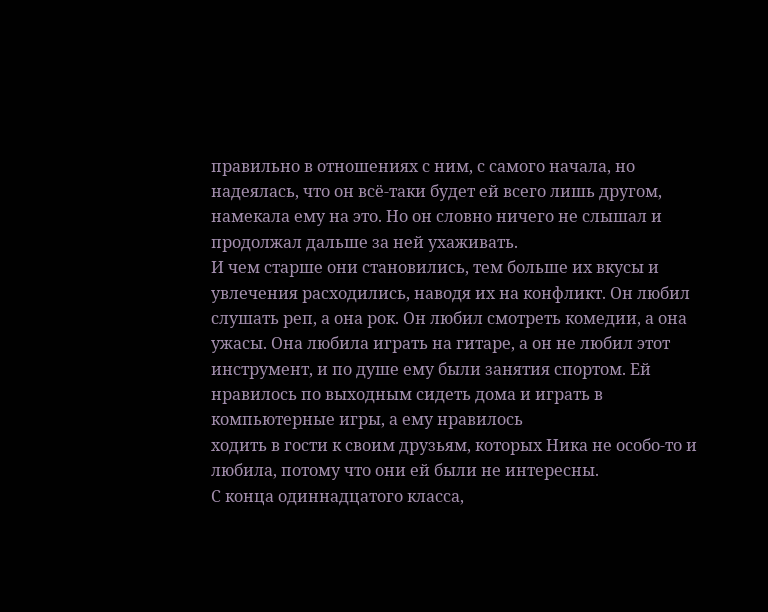правильно в отношениях с ним, с самого начала, но надеялась, что он всё-таки будет ей всего лишь другом, намекала ему на это. Но он словно ничего не слышал и продолжал дальше за ней ухаживать.
И чем старше они становились, тем больше их вкусы и увлечения расходились, наводя их на конфликт. Он любил слушать реп, а она рок. Он любил смотреть комедии, а она ужасы. Она любила играть на гитаре, а он не любил этот инструмент, и по душе ему были занятия спортом. Ей нравилось по выходным сидеть дома и играть в компьютерные игры, а ему нравилось
ходить в гости к своим друзьям, которых Ника не особо-то и любила, потому что они ей были не интересны.
С конца одиннадцатого класса,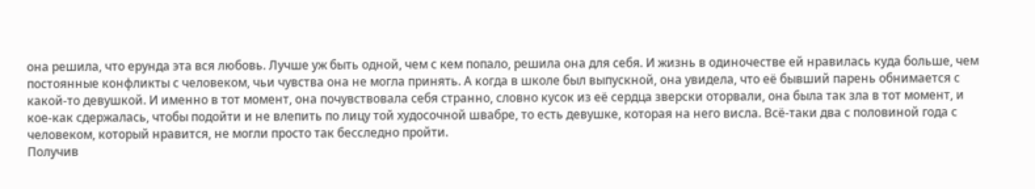она решила, что ерунда эта вся любовь. Лучше уж быть одной, чем с кем попало, решила она для себя. И жизнь в одиночестве ей нравилась куда больше, чем постоянные конфликты с человеком, чьи чувства она не могла принять. А когда в школе был выпускной, она увидела, что её бывший парень обнимается с какой-то девушкой. И именно в тот момент, она почувствовала себя странно, словно кусок из её сердца зверски оторвали, она была так зла в тот момент, и кое-как сдержалась, чтобы подойти и не влепить по лицу той худосочной швабре, то есть девушке, которая на него висла. Всё-таки два с половиной года с человеком, который нравится, не могли просто так бесследно пройти.
Получив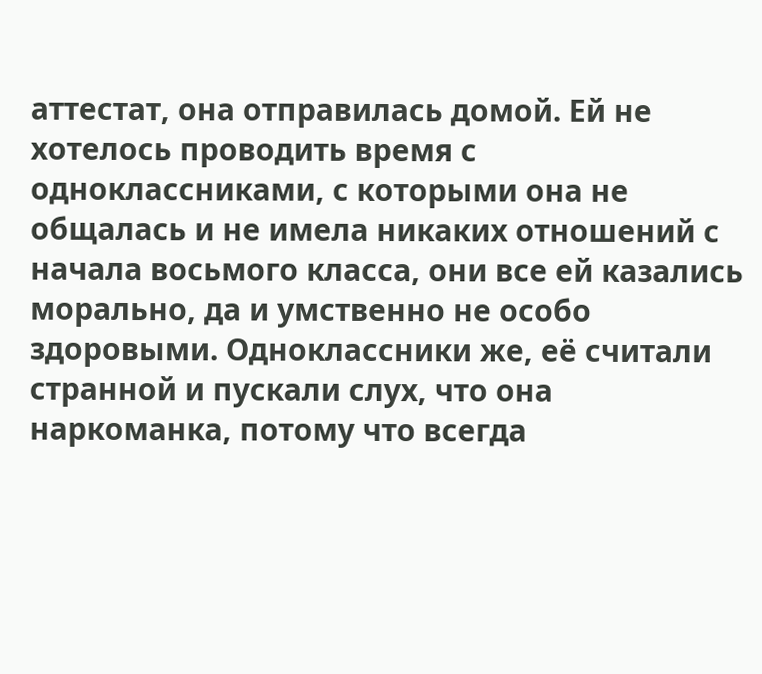аттестат, она отправилась домой. Ей не хотелось проводить время с одноклассниками, с которыми она не общалась и не имела никаких отношений с начала восьмого класса, они все ей казались морально, да и умственно не особо здоровыми. Одноклассники же, её считали странной и пускали слух, что она наркоманка, потому что всегда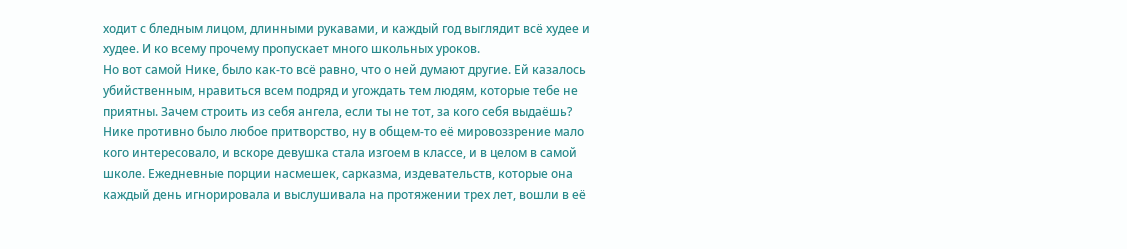ходит с бледным лицом, длинными рукавами, и каждый год выглядит всё худее и худее. И ко всему прочему пропускает много школьных уроков.
Но вот самой Нике, было как-то всё равно, что о ней думают другие. Ей казалось убийственным, нравиться всем подряд и угождать тем людям, которые тебе не приятны. Зачем строить из себя ангела, если ты не тот, за кого себя выдаёшь? Нике противно было любое притворство, ну в общем-то её мировоззрение мало кого интересовало, и вскоре девушка стала изгоем в классе, и в целом в самой школе. Ежедневные порции насмешек, сарказма, издевательств, которые она каждый день игнорировала и выслушивала на протяжении трех лет, вошли в её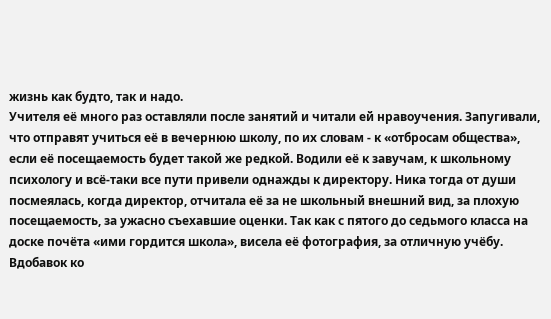жизнь как будто, так и надо.
Учителя её много раз оставляли после занятий и читали ей нравоучения. Запугивали, что отправят учиться её в вечернюю школу, по их словам - к «отбросам общества», если её посещаемость будет такой же редкой. Водили её к завучам, к школьному психологу и всё-таки все пути привели однажды к директору. Ника тогда от души посмеялась, когда директор, отчитала её за не школьный внешний вид, за плохую посещаемость, за ужасно съехавшие оценки. Так как с пятого до седьмого класса на доске почёта «ими гордится школа», висела её фотография, за отличную учёбу.
Вдобавок ко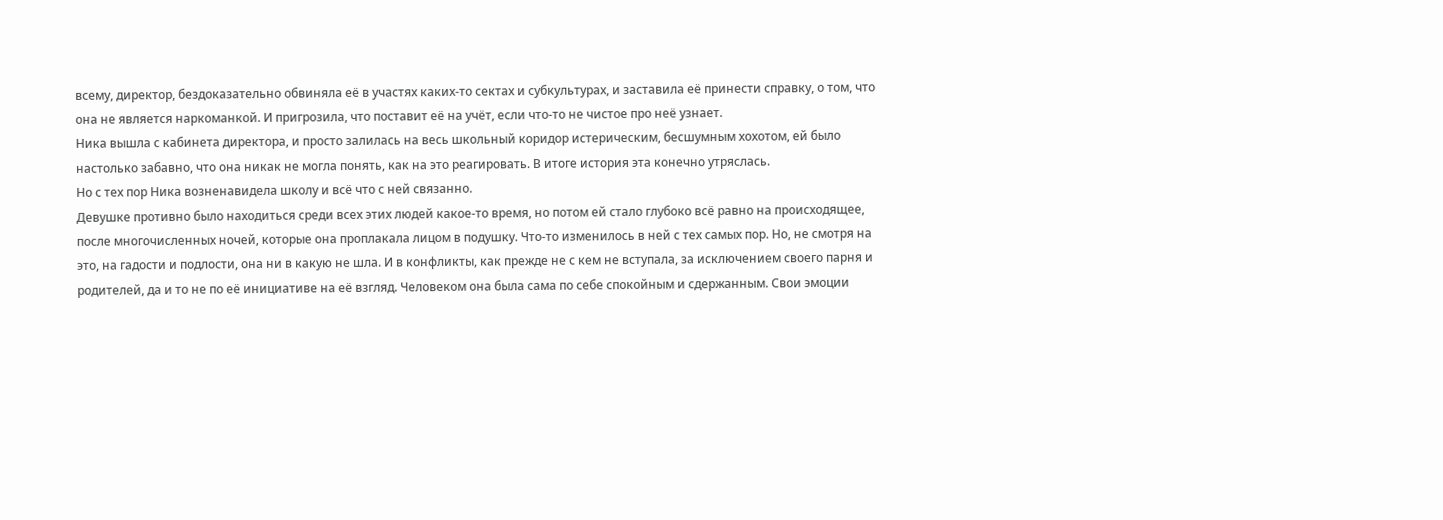всему, директор, бездоказательно обвиняла её в участях каких-то сектах и субкультурах, и заставила её принести справку, о том, что она не является наркоманкой. И пригрозила, что поставит её на учёт, если что-то не чистое про неё узнает.
Ника вышла с кабинета директора, и просто залилась на весь школьный коридор истерическим, бесшумным хохотом, ей было настолько забавно, что она никак не могла понять, как на это реагировать. В итоге история эта конечно утряслась.
Но с тех пор Ника возненавидела школу и всё что с ней связанно.
Девушке противно было находиться среди всех этих людей какое-то время, но потом ей стало глубоко всё равно на происходящее, после многочисленных ночей, которые она проплакала лицом в подушку. Что-то изменилось в ней с тех самых пор. Но, не смотря на это, на гадости и подлости, она ни в какую не шла. И в конфликты, как прежде не с кем не вступала, за исключением своего парня и родителей, да и то не по её инициативе на её взгляд. Человеком она была сама по себе спокойным и сдержанным. Свои эмоции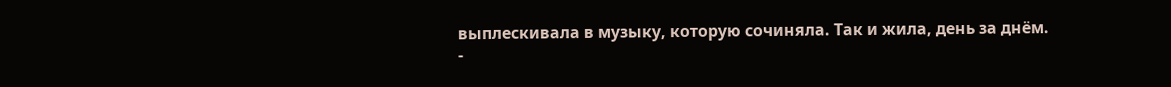выплескивала в музыку, которую сочиняла. Так и жила, день за днём.
-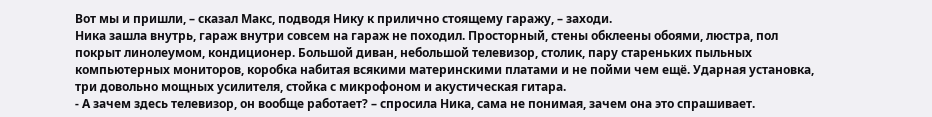Вот мы и пришли, – сказал Макс, подводя Нику к прилично стоящему гаражу, – заходи.
Ника зашла внутрь, гараж внутри совсем на гараж не походил. Просторный, стены обклеены обоями, люстра, пол покрыт линолеумом, кондиционер. Большой диван, небольшой телевизор, столик, пару стареньких пыльных компьютерных мониторов, коробка набитая всякими материнскими платами и не пойми чем ещё. Ударная установка, три довольно мощных усилителя, стойка с микрофоном и акустическая гитара.
- А зачем здесь телевизор, он вообще работает? – спросила Ника, сама не понимая, зачем она это спрашивает.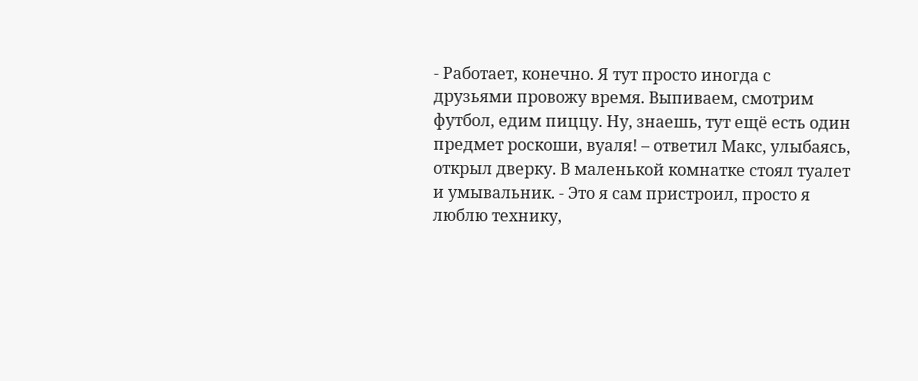- Работает, конечно. Я тут просто иногда с друзьями провожу время. Выпиваем, смотрим футбол, едим пиццу. Ну, знаешь, тут ещё есть один предмет роскоши, вуаля! – ответил Макс, улыбаясь, открыл дверку. В маленькой комнатке стоял туалет и умывальник. - Это я сам пристроил, просто я люблю технику,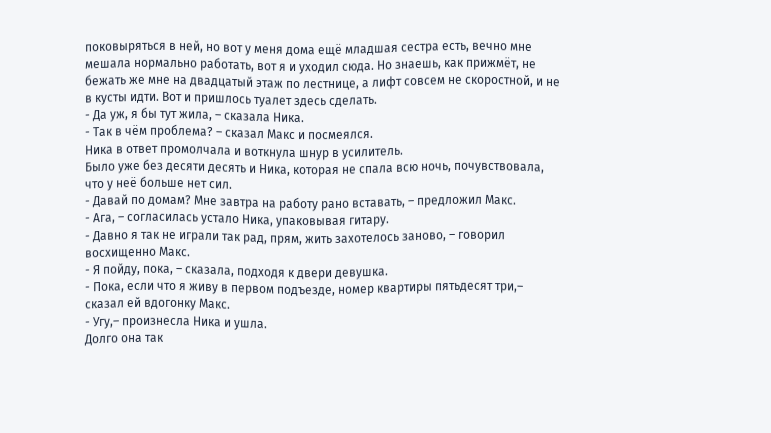поковыряться в ней, но вот у меня дома ещё младшая сестра есть, вечно мне мешала нормально работать, вот я и уходил сюда. Но знаешь, как прижмёт, не бежать же мне на двадцатый этаж по лестнице, а лифт совсем не скоростной, и не в кусты идти. Вот и пришлось туалет здесь сделать.
- Да уж, я бы тут жила, – сказала Ника.
- Так в чём проблема? – сказал Макс и посмеялся.
Ника в ответ промолчала и воткнула шнур в усилитель.
Было уже без десяти десять и Ника, которая не спала всю ночь, почувствовала, что у неё больше нет сил.
- Давай по домам? Мне завтра на работу рано вставать, – предложил Макс.
- Ага, – согласилась устало Ника, упаковывая гитару.
- Давно я так не играли так рад, прям, жить захотелось заново, – говорил восхищенно Макс.
- Я пойду, пока, – сказала, подходя к двери девушка.
- Пока, если что я живу в первом подъезде, номер квартиры пятьдесят три,– сказал ей вдогонку Макс.
- Угу,– произнесла Ника и ушла.
Долго она так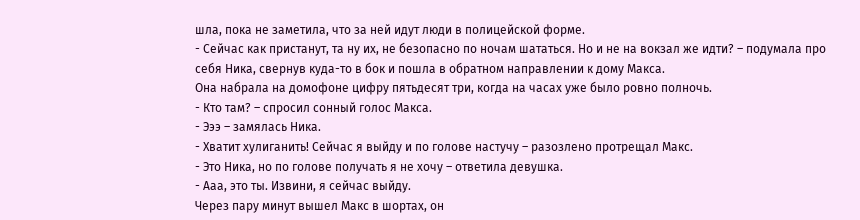шла, пока не заметила, что за ней идут люди в полицейской форме.
- Сейчас как пристанут, та ну их, не безопасно по ночам шататься. Но и не на вокзал же идти? – подумала про себя Ника, свернув куда-то в бок и пошла в обратном направлении к дому Макса.
Она набрала на домофоне цифру пятьдесят три, когда на часах уже было ровно полночь.
- Кто там? – спросил сонный голос Макса.
- Эээ – замялась Ника.
- Хватит хулиганить! Сейчас я выйду и по голове настучу – разозлено протрещал Макс.
- Это Ника, но по голове получать я не хочу – ответила девушка.
- Ааа, это ты. Извини, я сейчас выйду.
Через пару минут вышел Макс в шортах, он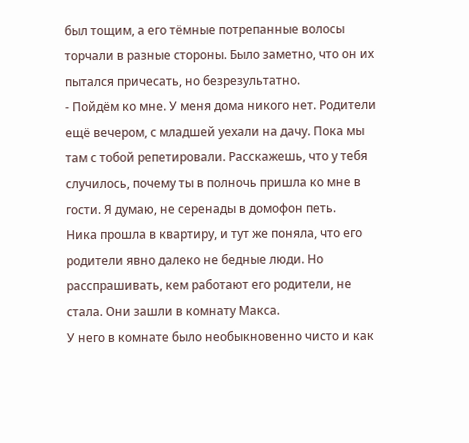был тощим, а его тёмные потрепанные волосы торчали в разные стороны. Было заметно, что он их пытался причесать, но безрезультатно.
- Пойдём ко мне. У меня дома никого нет. Родители ещё вечером, с младшей уехали на дачу. Пока мы там с тобой репетировали. Расскажешь, что у тебя случилось, почему ты в полночь пришла ко мне в гости. Я думаю, не серенады в домофон петь.
Ника прошла в квартиру, и тут же поняла, что его родители явно далеко не бедные люди. Но расспрашивать, кем работают его родители, не стала. Они зашли в комнату Макса.
У него в комнате было необыкновенно чисто и как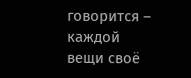говорится – каждой вещи своё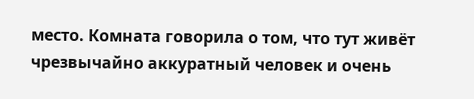место. Комната говорила о том, что тут живёт чрезвычайно аккуратный человек и очень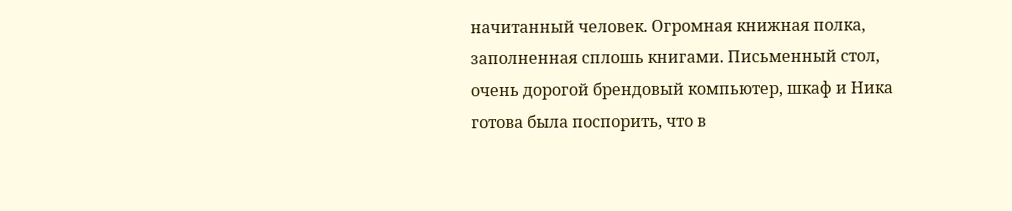начитанный человек. Огромная книжная полка, заполненная сплошь книгами. Письменный стол, очень дорогой брендовый компьютер, шкаф и Ника готова была поспорить, что в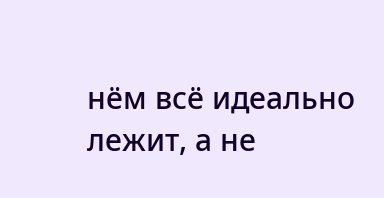нём всё идеально лежит, а не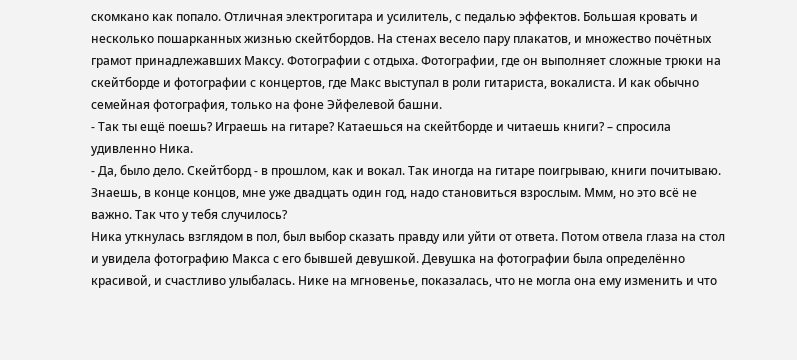скомкано как попало. Отличная электрогитара и усилитель, с педалью эффектов. Большая кровать и несколько пошарканных жизнью скейтбордов. На стенах весело пару плакатов, и множество почётных грамот принадлежавших Максу. Фотографии с отдыха. Фотографии, где он выполняет сложные трюки на скейтборде и фотографии с концертов, где Макс выступал в роли гитариста, вокалиста. И как обычно семейная фотография, только на фоне Эйфелевой башни.
- Так ты ещё поешь? Играешь на гитаре? Катаешься на скейтборде и читаешь книги? – спросила удивленно Ника.
- Да, было дело. Скейтборд - в прошлом, как и вокал. Так иногда на гитаре поигрываю, книги почитываю. Знаешь, в конце концов, мне уже двадцать один год, надо становиться взрослым. Ммм, но это всё не важно. Так что у тебя случилось?
Ника уткнулась взглядом в пол, был выбор сказать правду или уйти от ответа. Потом отвела глаза на стол и увидела фотографию Макса с его бывшей девушкой. Девушка на фотографии была определённо красивой, и счастливо улыбалась. Нике на мгновенье, показалась, что не могла она ему изменить и что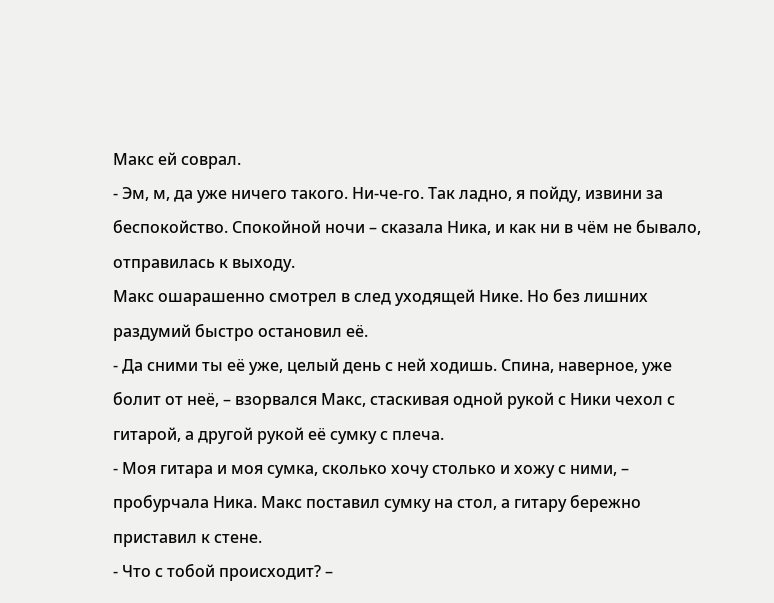Макс ей соврал.
- Эм, м, да уже ничего такого. Ни-че-го. Так ладно, я пойду, извини за беспокойство. Спокойной ночи – сказала Ника, и как ни в чём не бывало, отправилась к выходу.
Макс ошарашенно смотрел в след уходящей Нике. Но без лишних раздумий быстро остановил её.
- Да сними ты её уже, целый день с ней ходишь. Спина, наверное, уже болит от неё, – взорвался Макс, стаскивая одной рукой с Ники чехол с гитарой, а другой рукой её сумку с плеча.
- Моя гитара и моя сумка, сколько хочу столько и хожу с ними, – пробурчала Ника. Макс поставил сумку на стол, а гитару бережно приставил к стене.
- Что с тобой происходит? –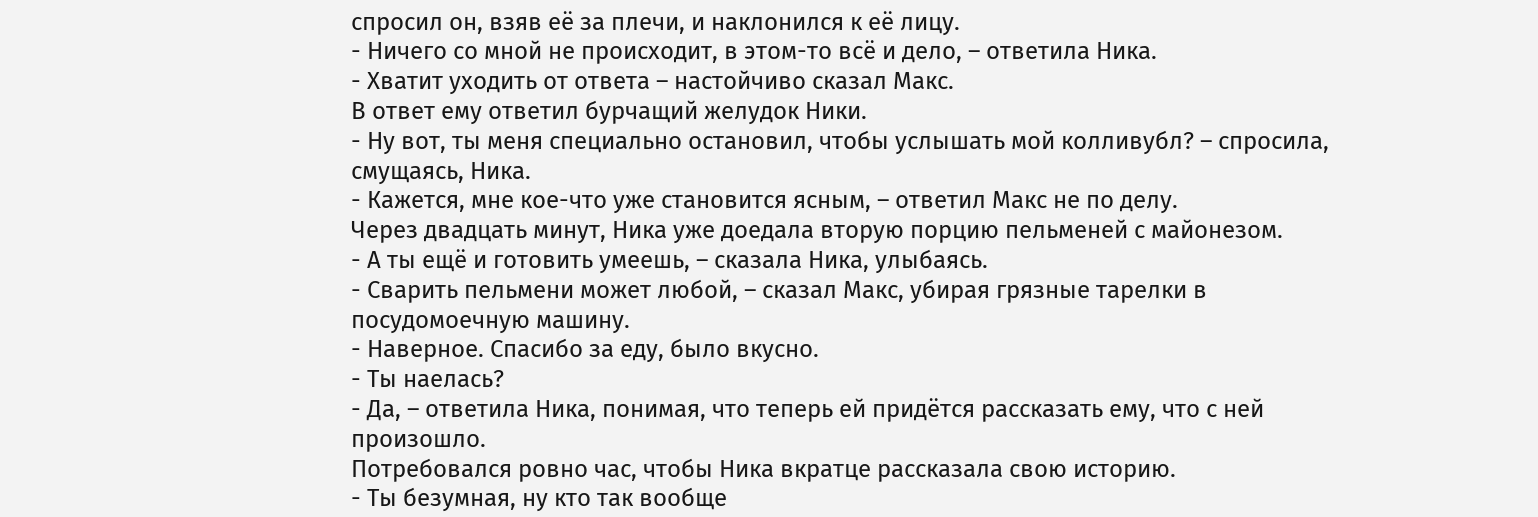спросил он, взяв её за плечи, и наклонился к её лицу.
- Ничего со мной не происходит, в этом-то всё и дело, – ответила Ника.
- Хватит уходить от ответа – настойчиво сказал Макс.
В ответ ему ответил бурчащий желудок Ники.
- Ну вот, ты меня специально остановил, чтобы услышать мой колливубл? – спросила, смущаясь, Ника.
- Кажется, мне кое-что уже становится ясным, – ответил Макс не по делу.
Через двадцать минут, Ника уже доедала вторую порцию пельменей с майонезом.
- А ты ещё и готовить умеешь, – сказала Ника, улыбаясь.
- Сварить пельмени может любой, – сказал Макс, убирая грязные тарелки в посудомоечную машину.
- Наверное. Спасибо за еду, было вкусно.
- Ты наелась?
- Да, – ответила Ника, понимая, что теперь ей придётся рассказать ему, что с ней произошло.
Потребовался ровно час, чтобы Ника вкратце рассказала свою историю.
- Ты безумная, ну кто так вообще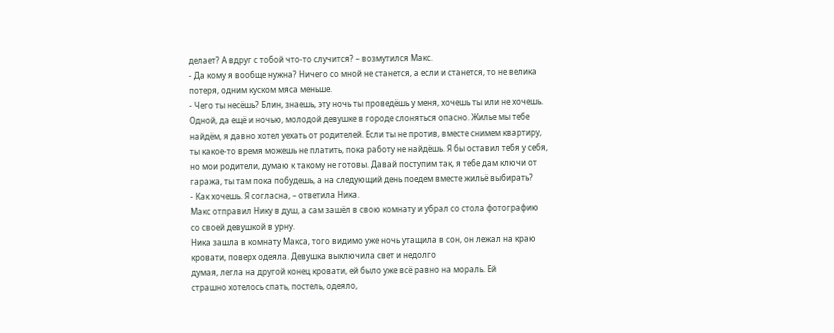делает? А вдруг с тобой что-то случится? – возмутился Макс.
- Да кому я вообще нужна? Ничего со мной не станется, а если и станется, то не велика потеря, одним куском мяса меньше.
- Чего ты несёшь? Блин, знаешь, эту ночь ты проведёшь у меня, хочешь ты или не хочешь. Одной, да ещё и ночью, молодой девушке в городе слоняться опасно. Жилье мы тебе найдём, я давно хотел уехать от родителей. Если ты не против, вместе снимем квартиру, ты какое-то время можешь не платить, пока работу не найдёшь. Я бы оставил тебя у себя, но мои родители, думаю к такому не готовы. Давай поступим так, я тебе дам ключи от гаража, ты там пока побудешь, а на следующий день поедем вместе жильё выбирать?
- Как хочешь. Я согласна, – ответила Ника.
Макс отправил Нику в душ, а сам зашёл в свою комнату и убрал со стола фотографию со своей девушкой в урну.
Ника зашла в комнату Макса, того видимо уже ночь утащила в сон, он лежал на краю кровати, поверх одеяла. Девушка выключила свет и недолго
думая, легла на другой конец кровати, ей было уже всё равно на мораль. Ей
страшно хотелось спать, постель, одеяло,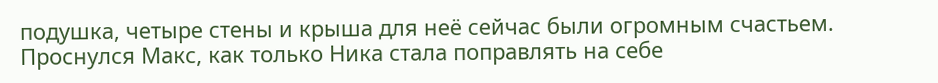подушка, четыре стены и крыша для неё сейчас были огромным счастьем. Проснулся Макс, как только Ника стала поправлять на себе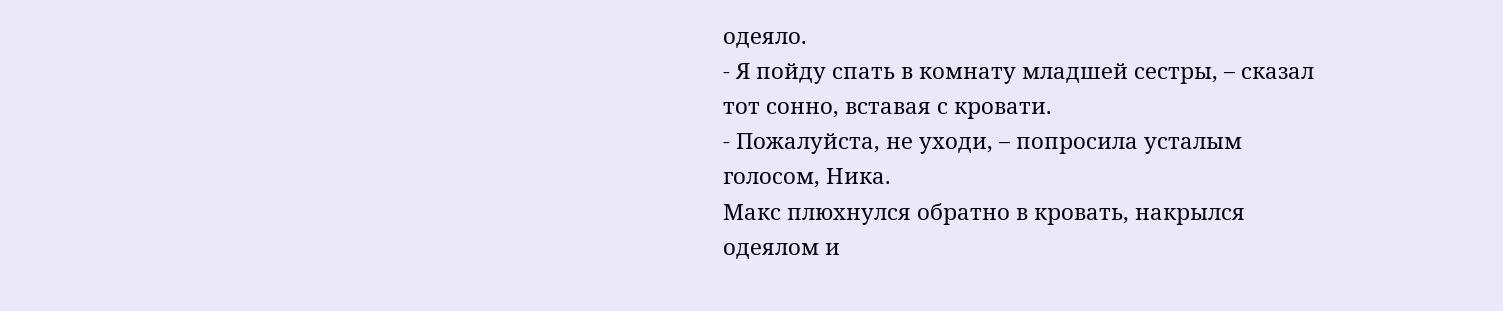одеяло.
- Я пойду спать в комнату младшей сестры, – сказал тот сонно, вставая с кровати.
- Пожалуйста, не уходи, – попросила усталым голосом, Ника.
Макс плюхнулся обратно в кровать, накрылся одеялом и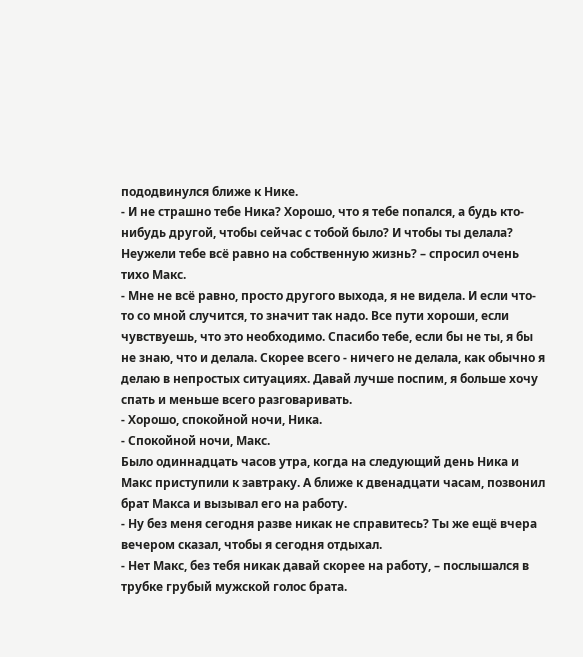пододвинулся ближе к Нике.
- И не страшно тебе Ника? Хорошо, что я тебе попался, а будь кто-нибудь другой, чтобы сейчас с тобой было? И чтобы ты делала? Неужели тебе всё равно на собственную жизнь? – спросил очень тихо Макс.
- Мне не всё равно, просто другого выхода, я не видела. И если что-то со мной случится, то значит так надо. Все пути хороши, если чувствуешь, что это необходимо. Спасибо тебе, если бы не ты, я бы не знаю, что и делала. Скорее всего - ничего не делала, как обычно я делаю в непростых ситуациях. Давай лучше поспим, я больше хочу спать и меньше всего разговаривать.
- Хорошо, спокойной ночи, Ника.
- Спокойной ночи, Макс.
Было одиннадцать часов утра, когда на следующий день Ника и Макс приступили к завтраку. А ближе к двенадцати часам, позвонил брат Макса и вызывал его на работу.
- Ну без меня сегодня разве никак не справитесь? Ты же ещё вчера вечером сказал, чтобы я сегодня отдыхал.
- Нет Макс, без тебя никак давай скорее на работу, – послышался в трубке грубый мужской голос брата.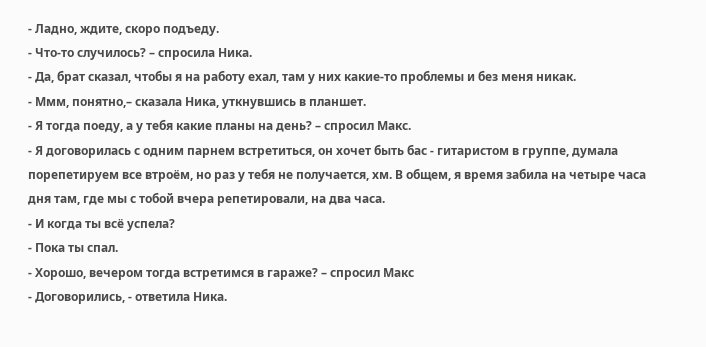- Ладно, ждите, скоро подъеду.
- Что-то случилось? – спросила Ника.
- Да, брат сказал, чтобы я на работу ехал, там у них какие-то проблемы и без меня никак.
- Ммм, понятно,– сказала Ника, уткнувшись в планшет.
- Я тогда поеду, а у тебя какие планы на день? – спросил Макс.
- Я договорилась с одним парнем встретиться, он хочет быть бас - гитаристом в группе, думала порепетируем все втроём, но раз у тебя не получается, хм. В общем, я время забила на четыре часа дня там, где мы с тобой вчера репетировали, на два часа.
- И когда ты всё успела?
- Пока ты спал.
- Хорошо, вечером тогда встретимся в гараже? – спросил Макс
- Договорились, - ответила Ника.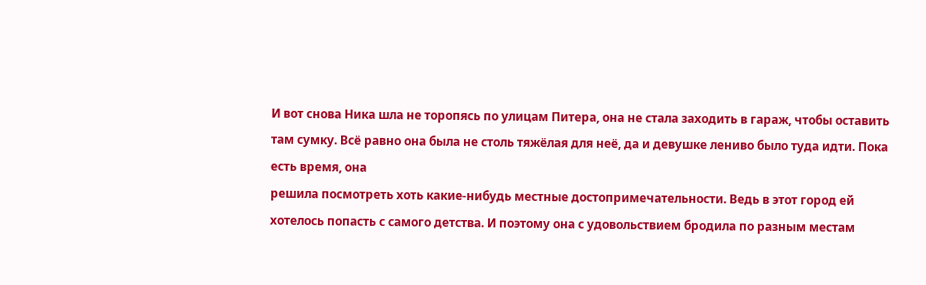И вот снова Ника шла не торопясь по улицам Питера, она не стала заходить в гараж, чтобы оставить там сумку. Всё равно она была не столь тяжёлая для неё, да и девушке лениво было туда идти. Пока есть время, она
решила посмотреть хоть какие-нибудь местные достопримечательности. Ведь в этот город ей хотелось попасть с самого детства. И поэтому она с удовольствием бродила по разным местам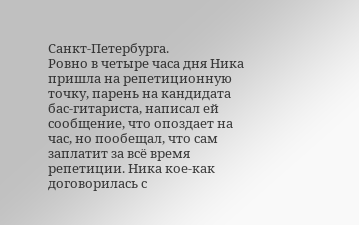Санкт-Петербурга.
Ровно в четыре часа дня Ника пришла на репетиционную точку, парень на кандидата бас-гитариста, написал ей сообщение, что опоздает на час, но пообещал, что сам заплатит за всё время репетиции. Ника кое-как договорилась с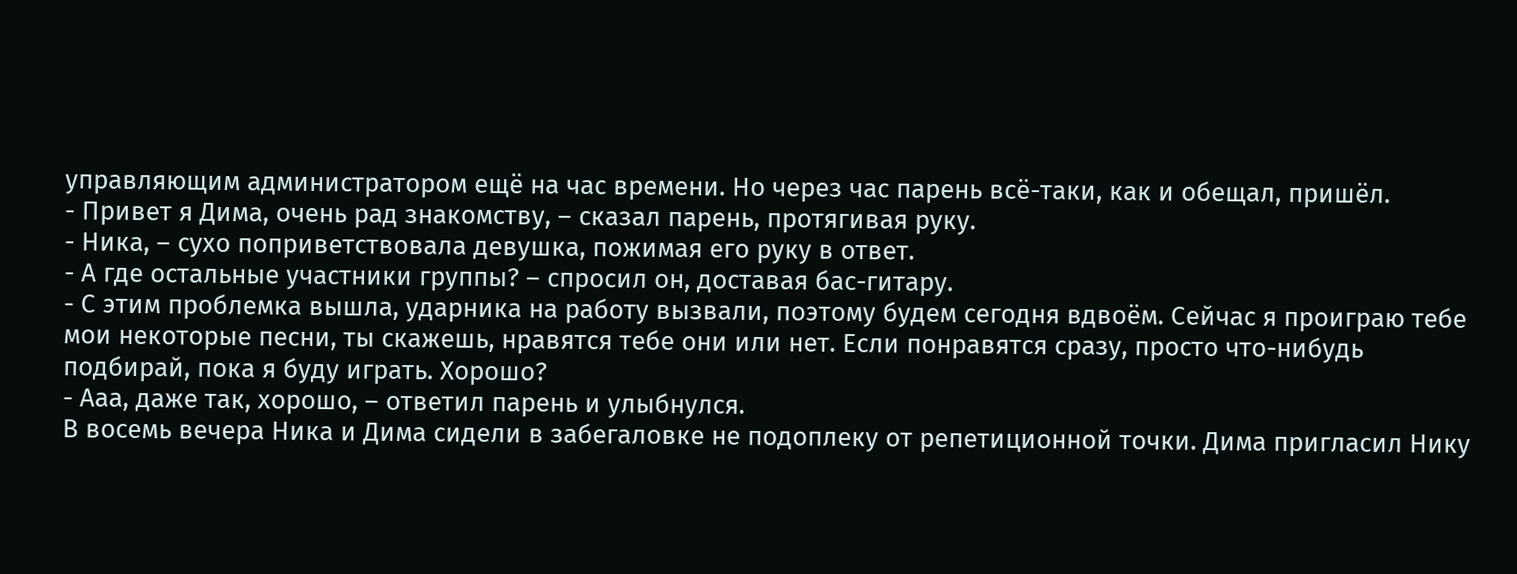управляющим администратором ещё на час времени. Но через час парень всё-таки, как и обещал, пришёл.
- Привет я Дима, очень рад знакомству, – сказал парень, протягивая руку.
- Ника, – сухо поприветствовала девушка, пожимая его руку в ответ.
- А где остальные участники группы? – спросил он, доставая бас-гитару.
- С этим проблемка вышла, ударника на работу вызвали, поэтому будем сегодня вдвоём. Сейчас я проиграю тебе мои некоторые песни, ты скажешь, нравятся тебе они или нет. Если понравятся сразу, просто что-нибудь подбирай, пока я буду играть. Хорошо?
- Ааа, даже так, хорошо, – ответил парень и улыбнулся.
В восемь вечера Ника и Дима сидели в забегаловке не подоплеку от репетиционной точки. Дима пригласил Нику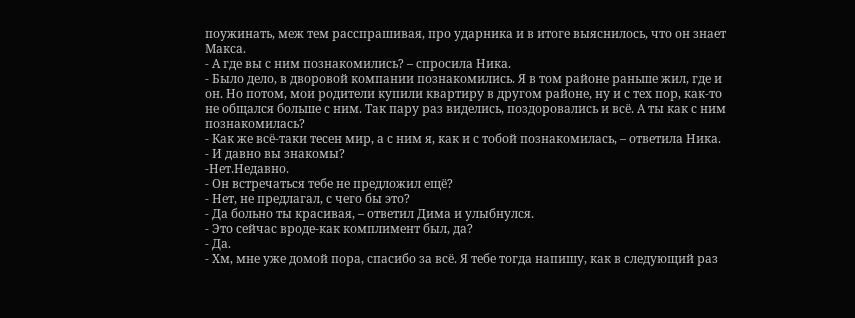поужинать, меж тем расспрашивая, про ударника и в итоге выяснилось, что он знает Макса.
- А где вы с ним познакомились? – спросила Ника.
- Было дело, в дворовой компании познакомились. Я в том районе раньше жил, где и он. Но потом, мои родители купили квартиру в другом районе, ну и с тех пор, как-то не общался больше с ним. Так пару раз виделись, поздоровались и всё. А ты как с ним познакомилась?
- Как же всё-таки тесен мир, а с ним я, как и с тобой познакомилась, – ответила Ника.
- И давно вы знакомы?
-Нет.Недавно.
- Он встречаться тебе не предложил ещё?
- Нет, не предлагал, с чего бы это?
- Да больно ты красивая, – ответил Дима и улыбнулся.
- Это сейчас вроде-как комплимент был, да?
- Да.
- Хм, мне уже домой пора, спасибо за всё. Я тебе тогда напишу, как в следующий раз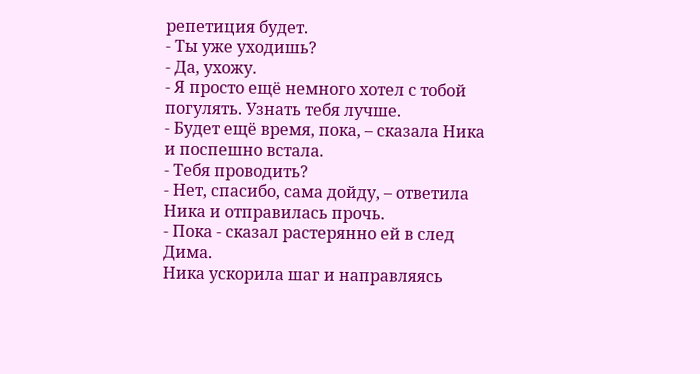репетиция будет.
- Ты уже уходишь?
- Да, ухожу.
- Я просто ещё немного хотел с тобой погулять. Узнать тебя лучше.
- Будет ещё время, пока, – сказала Ника и поспешно встала.
- Тебя проводить?
- Нет, спасибо, сама дойду, – ответила Ника и отправилась прочь.
- Пока - сказал растерянно ей в след Дима.
Ника ускорила шаг и направляясь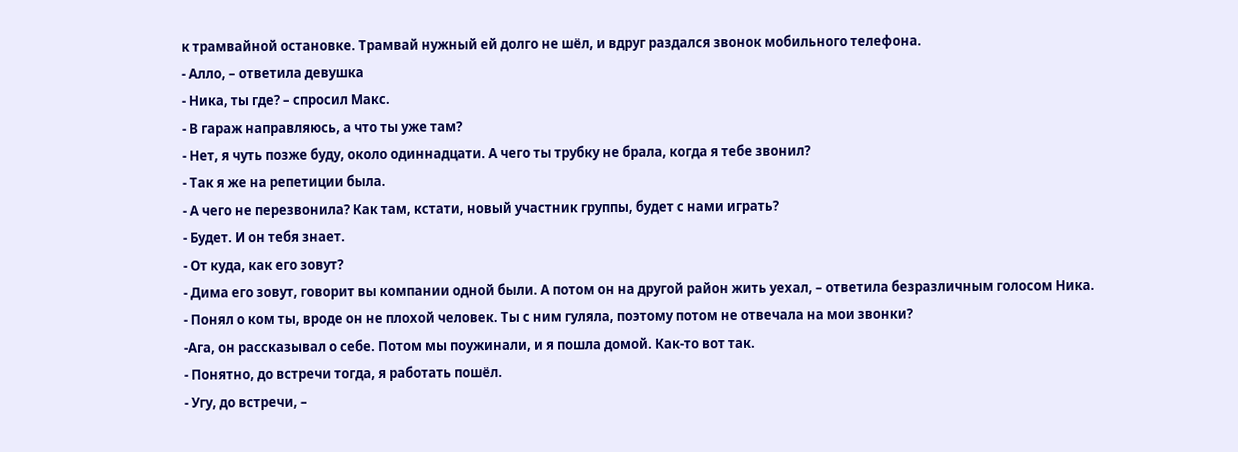к трамвайной остановке. Трамвай нужный ей долго не шёл, и вдруг раздался звонок мобильного телефона.
- Алло, – ответила девушка
- Ника, ты где? – спросил Макс.
- В гараж направляюсь, а что ты уже там?
- Нет, я чуть позже буду, около одиннадцати. А чего ты трубку не брала, когда я тебе звонил?
- Так я же на репетиции была.
- А чего не перезвонила? Как там, кстати, новый участник группы, будет с нами играть?
- Будет. И он тебя знает.
- От куда, как его зовут?
- Дима его зовут, говорит вы компании одной были. А потом он на другой район жить уехал, – ответила безразличным голосом Ника.
- Понял о ком ты, вроде он не плохой человек. Ты с ним гуляла, поэтому потом не отвечала на мои звонки?
-Ага, он рассказывал о себе. Потом мы поужинали, и я пошла домой. Как-то вот так.
- Понятно, до встречи тогда, я работать пошёл.
- Угу, до встречи, –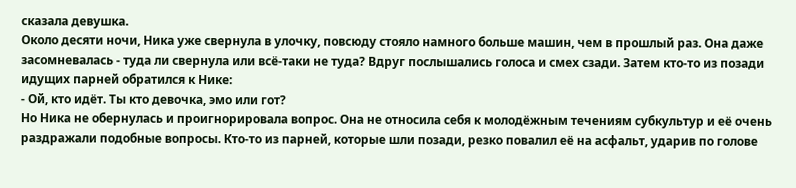сказала девушка.
Около десяти ночи, Ника уже свернула в улочку, повсюду стояло намного больше машин, чем в прошлый раз. Она даже засомневалась - туда ли свернула или всё-таки не туда? Вдруг послышались голоса и смех сзади. Затем кто-то из позади идущих парней обратился к Нике:
- Ой, кто идёт. Ты кто девочка, эмо или гот?
Но Ника не обернулась и проигнорировала вопрос. Она не относила себя к молодёжным течениям субкультур и её очень раздражали подобные вопросы. Кто-то из парней, которые шли позади, резко повалил её на асфальт, ударив по голове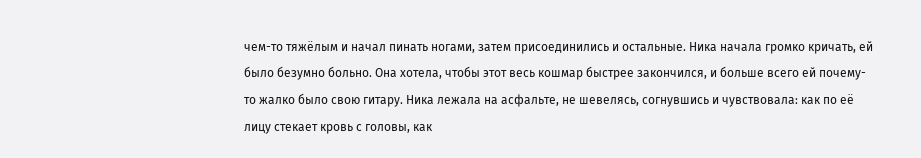чем-то тяжёлым и начал пинать ногами, затем присоединились и остальные. Ника начала громко кричать, ей было безумно больно. Она хотела, чтобы этот весь кошмар быстрее закончился, и больше всего ей почему-то жалко было свою гитару. Ника лежала на асфальте, не шевелясь, согнувшись и чувствовала: как по её лицу стекает кровь с головы, как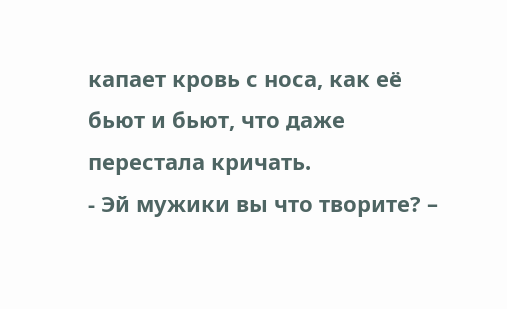капает кровь с носа, как её бьют и бьют, что даже перестала кричать.
- Эй мужики вы что творите? –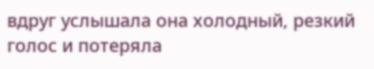вдруг услышала она холодный, резкий голос и потеряла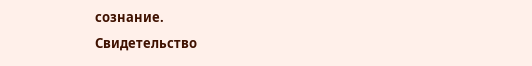сознание.
Свидетельство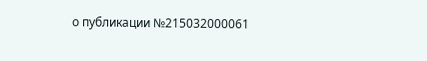о публикации №215032000061